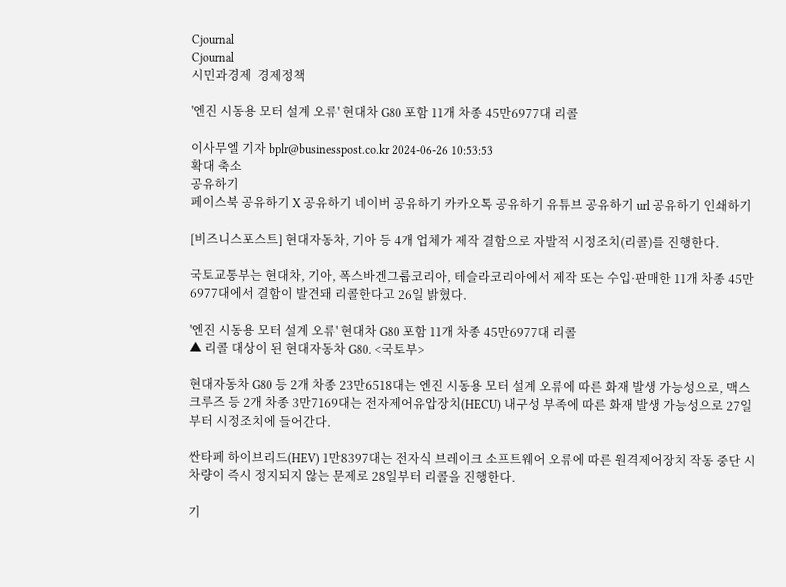Cjournal
Cjournal
시민과경제  경제정책

'엔진 시동용 모터 설계 오류' 현대차 G80 포함 11개 차종 45만6977대 리콜

이사무엘 기자 bplr@businesspost.co.kr 2024-06-26 10:53:53
확대 축소
공유하기
페이스북 공유하기 X 공유하기 네이버 공유하기 카카오톡 공유하기 유튜브 공유하기 url 공유하기 인쇄하기

[비즈니스포스트] 현대자동차, 기아 등 4개 업체가 제작 결함으로 자발적 시정조치(리콜)를 진행한다.

국토교통부는 현대차, 기아, 폭스바겐그룹코리아, 테슬라코리아에서 제작 또는 수입·판매한 11개 차종 45만6977대에서 결함이 발견돼 리콜한다고 26일 밝혔다.

'엔진 시동용 모터 설계 오류' 현대차 G80 포함 11개 차종 45만6977대 리콜
▲ 리콜 대상이 된 현대자동차 G80. <국토부>

현대자동차 G80 등 2개 차종 23만6518대는 엔진 시동용 모터 설계 오류에 따른 화재 발생 가능성으로, 맥스크루즈 등 2개 차종 3만7169대는 전자제어유압장치(HECU) 내구성 부족에 따른 화재 발생 가능성으로 27일부터 시정조치에 들어간다.

싼타페 하이브리드(HEV) 1만8397대는 전자식 브레이크 소프트웨어 오류에 따른 원격제어장치 작동 중단 시 차량이 즉시 정지되지 않는 문제로 28일부터 리콜을 진행한다.

기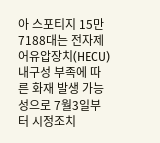아 스포티지 15만7188대는 전자제어유압장치(HECU) 내구성 부족에 따른 화재 발생 가능성으로 7월3일부터 시정조치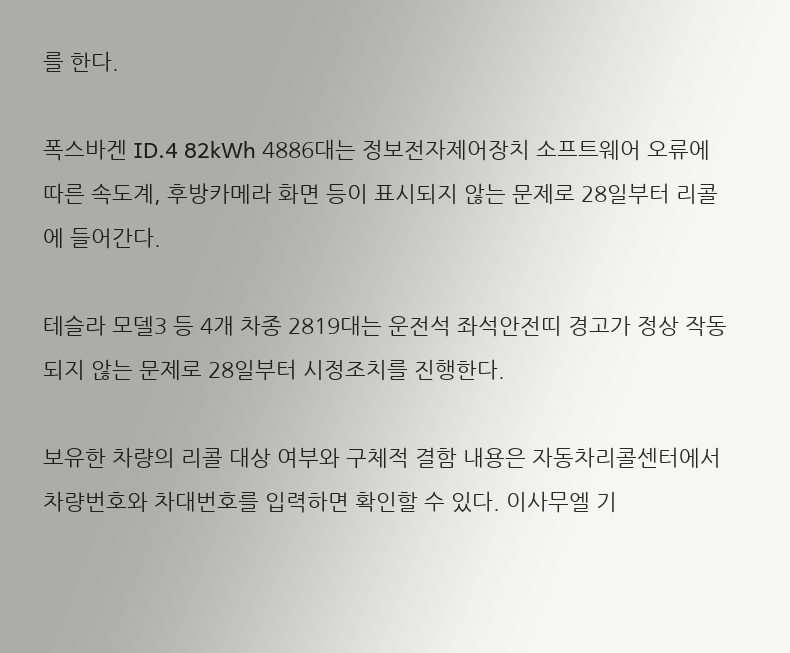를 한다.

폭스바겐 ID.4 82kWh 4886대는 정보전자제어장치 소프트웨어 오류에 따른 속도계, 후방카메라 화면 등이 표시되지 않는 문제로 28일부터 리콜에 들어간다.

테슬라 모델3 등 4개 차종 2819대는 운전석 좌석안전띠 경고가 정상 작동되지 않는 문제로 28일부터 시정조치를 진행한다.

보유한 차량의 리콜 대상 여부와 구체적 결함 내용은 자동차리콜센터에서 차량번호와 차대번호를 입력하면 확인할 수 있다. 이사무엘 기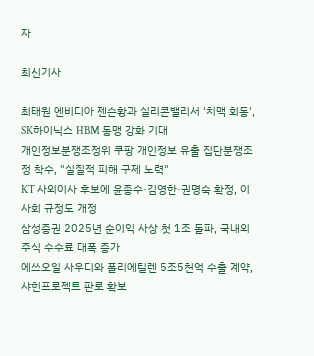자

최신기사

최태원 엔비디아 젠슨황과 실리콘밸리서 '치맥 회동', SK하이닉스 HBM 동맹 강화 기대
개인정보분쟁조정위 쿠팡 개인정보 유출 집단분쟁조정 착수, "실질적 피해 구제 노력"
KT 사외이사 후보에 윤종수·김영한·권명숙 확정, 이사회 규정도 개정
삼성증권 2025년 순이익 사상 첫 1조 돌파, 국내외 주식 수수료 대폭 증가
에쓰오일 사우디와 폴리에틸렌 5조5천억 수출 계약, 샤힌프로젝트 판로 확보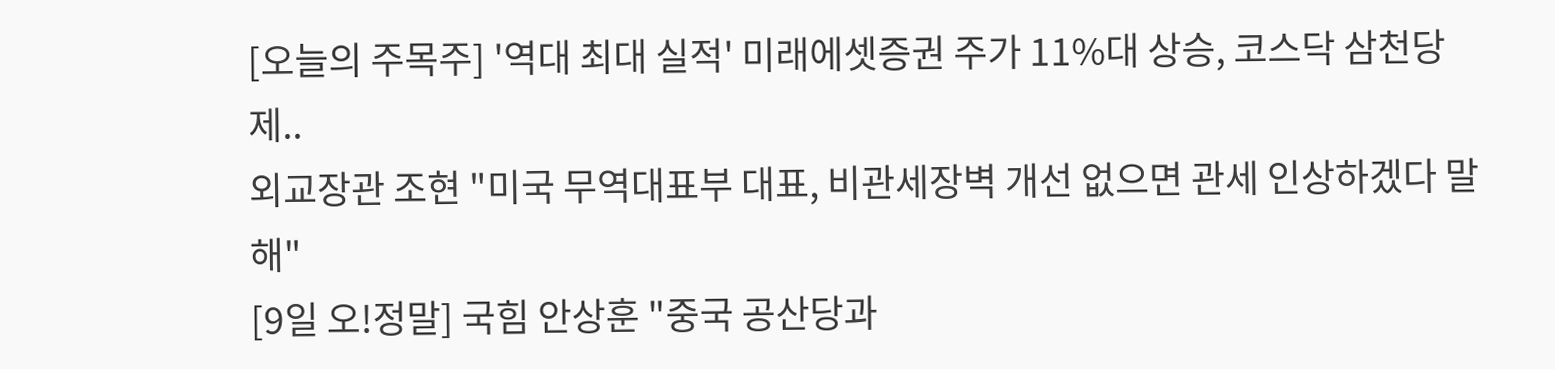[오늘의 주목주] '역대 최대 실적' 미래에셋증권 주가 11%대 상승, 코스닥 삼천당제..
외교장관 조현 "미국 무역대표부 대표, 비관세장벽 개선 없으면 관세 인상하겠다 말해"
[9일 오!정말] 국힘 안상훈 "중국 공산당과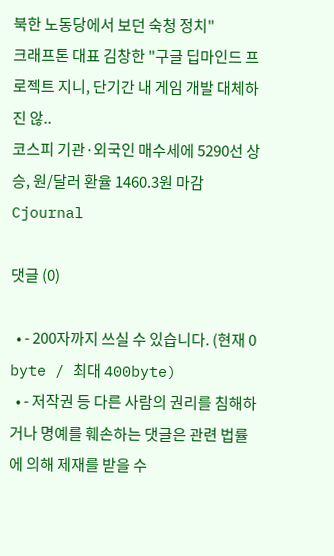북한 노동당에서 보던 숙청 정치"
크래프톤 대표 김창한 "구글 딥마인드 프로젝트 지니, 단기간 내 게임 개발 대체하진 않..
코스피 기관·외국인 매수세에 5290선 상승, 원/달러 환율 1460.3원 마감
Cjournal

댓글 (0)

  • - 200자까지 쓰실 수 있습니다. (현재 0 byte / 최대 400byte)
  • - 저작권 등 다른 사람의 권리를 침해하거나 명예를 훼손하는 댓글은 관련 법률에 의해 제재를 받을 수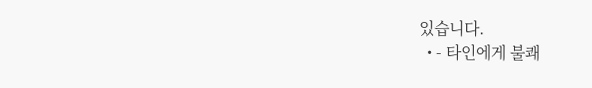있습니다.
  • - 타인에게 불쾌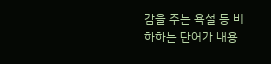감을 주는 욕설 등 비하하는 단어가 내용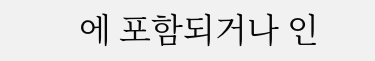에 포함되거나 인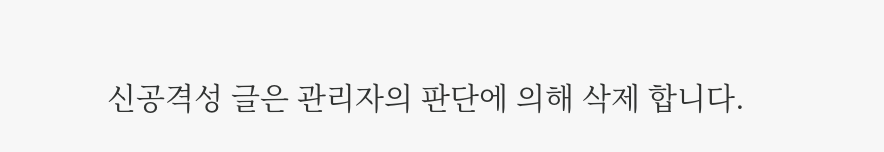신공격성 글은 관리자의 판단에 의해 삭제 합니다.